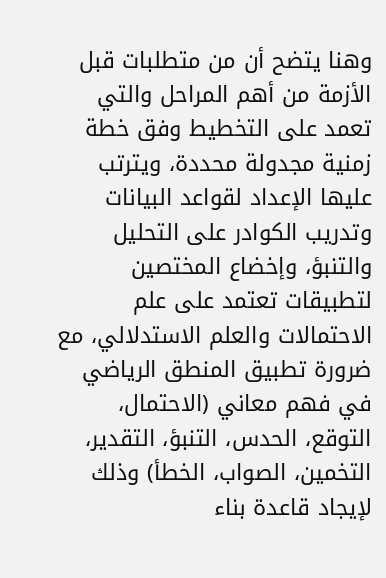وهنا يتضح أن من متطلبات قبل الأزمة من أهم المراحل والتي تعمد على التخطيط وفق خطة زمنية مجدولة محددة، ويترتب عليها الإعداد لقواعد البيانات وتدريب الكوادر على التحليل والتنبؤ، وإخضاع المختصين لتطبيقات تعتمد على علم الاحتمالات والعلم الاستدلالي، مع ضرورة تطبيق المنطق الرياضي في فهم معاني (الاحتمال، التوقع، الحدس، التنبؤ، التقدير، التخمين، الصواب، الخطأ) وذلك لإيجاد قاعدة بناء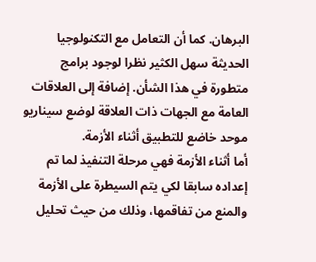البرهان. كما أن التعامل مع التكنولوجيا الحديثة سهل الكثير نظرا لوجود برامج متطورة في هذا الشأن. إضافة إلى العلاقات العامة مع الجهات ذات العلاقة لوضع سيناريو موحد خاضع للتطبيق أثناء الأزمة.
أما أثناء الأزمة فهي مرحلة التنفيذ لما تم إعداده سابقا لكي يتم السيطرة على الأزمة والمنع من تفاقمها، وذلك من حيث تحليل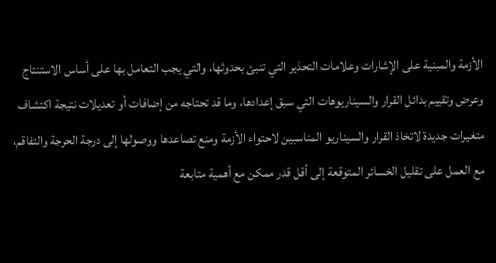الأزمة والمبنية على الإشارات وعلامات التحذير التي تنبئ بحدوثها، والتي يجب التعامل بها على أساس الاستنتاج وعرض وتقييم بدائل القرار والسيناريوهات التي سبق إعدادها، وما قد تحتاجه من إضافات أو تعديلات نتيجة اكتشاف متغيرات جديدة لاتخاذ القرار والسيناريو المناسبين لاحتواء الأزمة ومنع تصاعدها ووصولها إلى درجة الحرجة والتفاقم، مع العمل على تقليل الخسائر المتوقعة إلى أقل قدر ممكن مع أهمية متابعة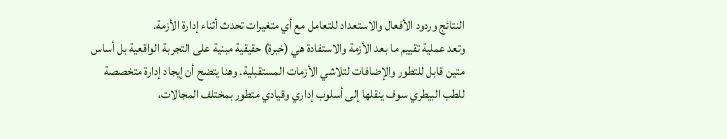النتائج وردود الأفعال والاستعداد للتعامل مع أي متغيرات تحدث أثناء إدارة الأزمة.
وتعد عملية تقييم ما بعد الأزمة والاستفادة هي (خبرة) حقيقية مبنية على التجربة الواقعية بل أساس متين قابل للتطور والإضافات لتلاشي الأزمات المستقبلية. وهنا يتضح أن إيجاد إدارة متخصصة للطب البيطري سوف ينقلها إلى أسلوب إداري وقيادي متطور بمختلف المجالات،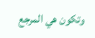وتكون هي المرجع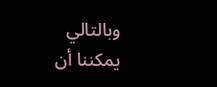وبالتالي يمكننا أن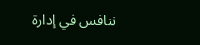ننافس في إدارة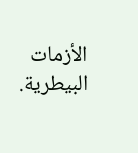الأزمات البيطرية.